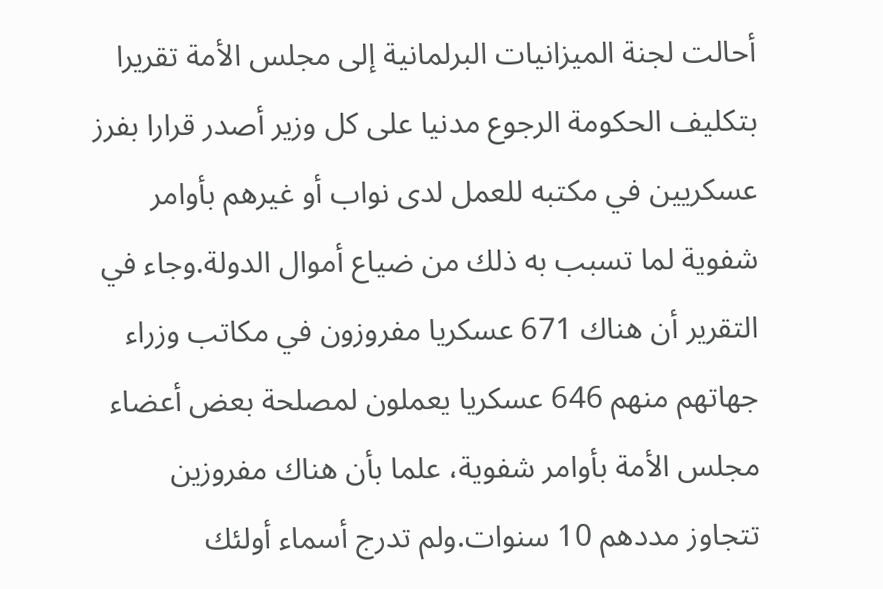أحالت لجنة الميزانيات البرلمانية إلى مجلس الأمة تقريرا بتكليف الحكومة الرجوع مدنيا على كل وزير أصدر قرارا بفرز عسكريين في مكتبه للعمل لدى نواب أو غيرهم بأوامر شفوية لما تسبب به ذلك من ضياع أموال الدولة.وجاء في التقرير أن هناك 671 عسكريا مفروزون في مكاتب وزراء جهاتهم منهم 646 عسكريا يعملون لمصلحة بعض أعضاء مجلس الأمة بأوامر شفوية، علما بأن هناك مفروزين تتجاوز مددهم 10 سنوات.ولم تدرج أسماء أولئك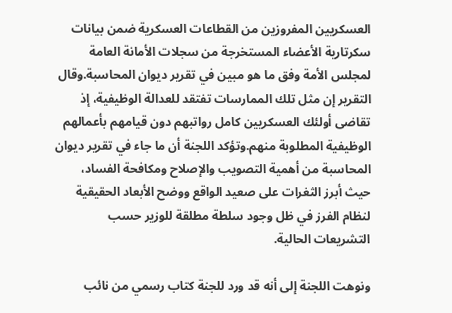العسكريين المفروزين من القطاعات العسكرية ضمن بيانات سكرتارية الأعضاء المستخرجة من سجلات الأمانة العامة لمجلس الأمة وفق ما هو مبين في تقرير ديوان المحاسبة.وقال التقرير إن مثل تلك الممارسات تفتقد للعدالة الوظيفية، إذ تقاضى أولئك العسكريين كامل رواتبهم دون قيامهم بأعمالهم الوظيفية المطلوبة منهم.وتؤكد اللجنة أن ما جاء في تقرير ديوان المحاسبة من أهمية التصويب والإصلاح ومكافحة الفساد، حيث أبرز الثغرات على صعيد الواقع ووضح الأبعاد الحقيقية لنظام الفرز في ظل وجود سلطة مطلقة للوزير حسب التشريعات الحالية.

ونوهت اللجنة إلى أنه قد ورد للجنة كتاب رسمي من نائب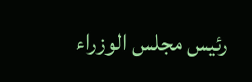رئيس مجلس الوزراء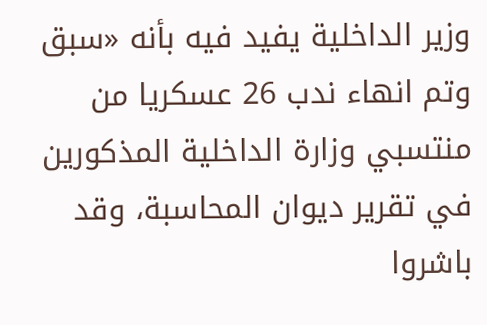وزير الداخلية يفيد فيه بأنه «سبق وتم انهاء ندب 26 عسكريا من منتسبي وزارة الداخلية المذكورين في تقرير ديوان المحاسبة، وقد باشروا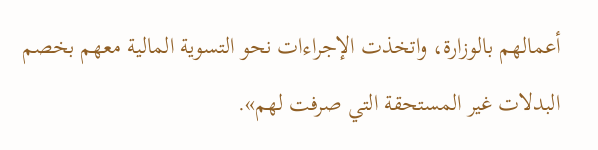أعمالهم بالوزارة، واتخذت الإجراءات نحو التسوية المالية معهم بخصم البدلات غير المستحقة التي صرفت لهم».